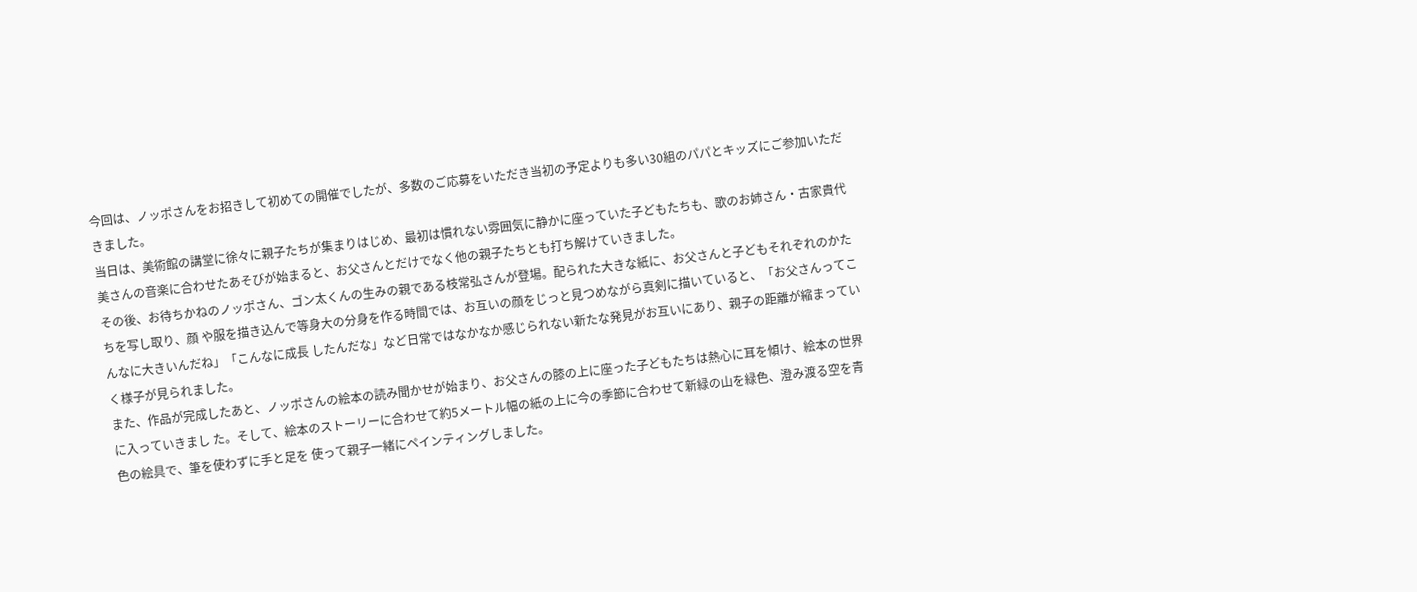今回は、ノッポさんをお招きして初めての開催でしたが、多数のご応募をいただき当初の予定よりも多い30組のパパとキッズにご参加いただきました。
当日は、美術館の講堂に徐々に親子たちが集まりはじめ、最初は慣れない雰囲気に静かに座っていた子どもたちも、歌のお姉さん・古家貴代美さんの音楽に合わせたあそびが始まると、お父さんとだけでなく他の親子たちとも打ち解けていきました。
その後、お待ちかねのノッポさん、ゴン太くんの生みの親である枝常弘さんが登場。配られた大きな紙に、お父さんと子どもそれぞれのかたちを写し取り、顔 や服を描き込んで等身大の分身を作る時間では、お互いの顔をじっと見つめながら真剣に描いていると、「お父さんってこんなに大きいんだね」「こんなに成長 したんだな」など日常ではなかなか感じられない新たな発見がお互いにあり、親子の距離が縮まっていく様子が見られました。
また、作品が完成したあと、ノッポさんの絵本の読み聞かせが始まり、お父さんの膝の上に座った子どもたちは熱心に耳を傾け、絵本の世界に入っていきまし た。そして、絵本のストーリーに合わせて約5メートル幅の紙の上に今の季節に合わせて新緑の山を緑色、澄み渡る空を青色の絵具で、筆を使わずに手と足を 使って親子一緒にペインティングしました。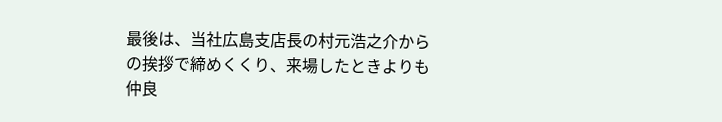最後は、当社広島支店長の村元浩之介からの挨拶で締めくくり、来場したときよりも仲良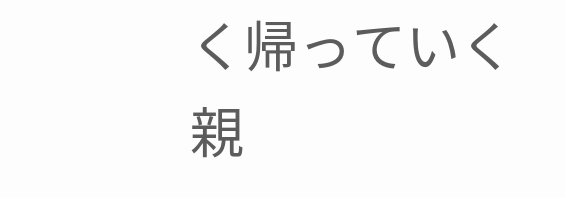く帰っていく親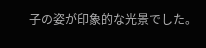子の姿が印象的な光景でした。